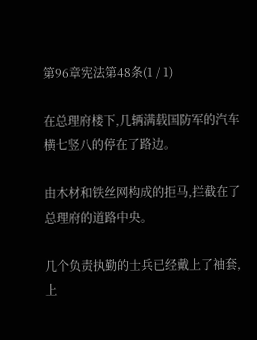第96章宪法第48条(1 / 1)

在总理府楼下,几辆满载国防军的汽车横七竖八的停在了路边。

由木材和铁丝网构成的拒马,拦截在了总理府的道路中央。

几个负责执勤的士兵已经戴上了袖套,上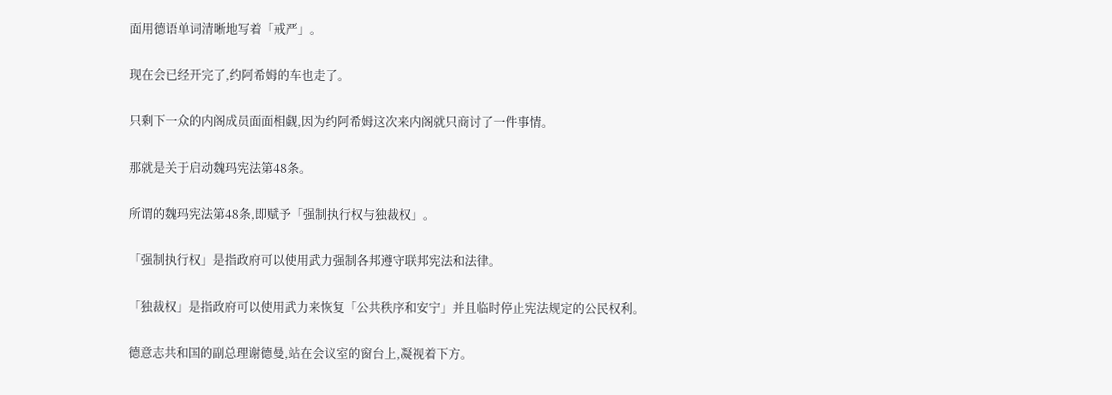面用德语单词清晰地写着「戒严」。

现在会已经开完了,约阿希姆的车也走了。

只剩下一众的内阁成员面面相觑,因为约阿希姆这次来内阁就只商讨了一件事情。

那就是关于启动魏玛宪法第48条。

所谓的魏玛宪法第48条,即赋予「强制执行权与独裁权」。

「强制执行权」是指政府可以使用武力强制各邦遵守联邦宪法和法律。

「独裁权」是指政府可以使用武力来恢复「公共秩序和安宁」并且临时停止宪法规定的公民权利。

德意志共和国的副总理谢德曼,站在会议室的窗台上,凝视着下方。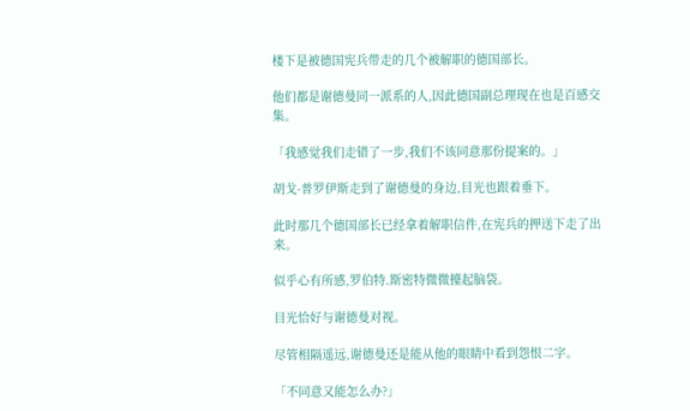楼下是被德国宪兵带走的几个被解职的德国部长。

他们都是谢德曼同一派系的人,因此德国副总理现在也是百感交集。

「我感觉我们走错了一步,我们不该同意那份提案的。」

胡戈-普罗伊斯走到了谢德曼的身边,目光也跟着垂下。

此时那几个德国部长已经拿着解职信件,在宪兵的押送下走了出来。

似乎心有所感,罗伯特.斯密特微微擡起脑袋。

目光恰好与谢德曼对视。

尽管相隔遥远,谢德曼还是能从他的眼睛中看到怨恨二字。

「不同意又能怎么办?」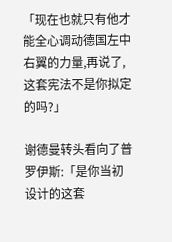「现在也就只有他才能全心调动德国左中右翼的力量,再说了,这套宪法不是你拟定的吗?」

谢德曼转头看向了普罗伊斯:「是你当初设计的这套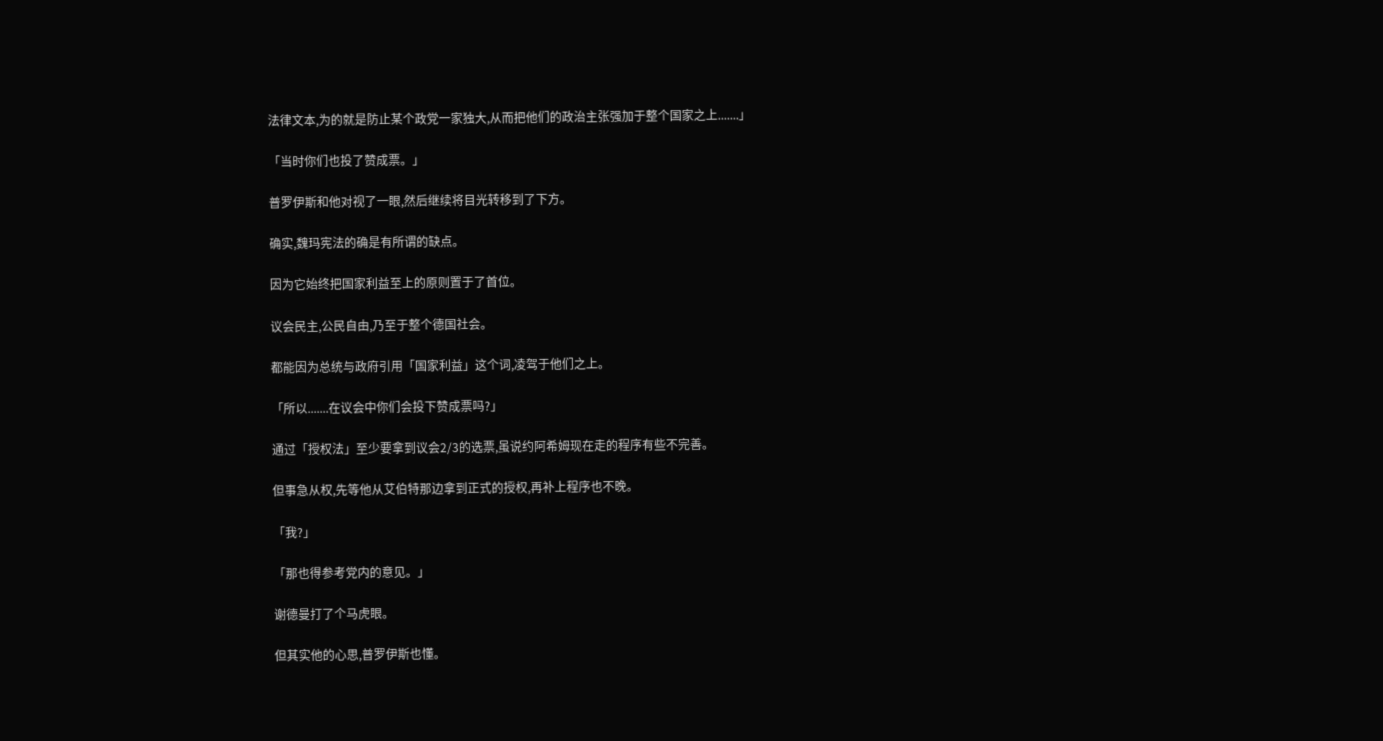法律文本,为的就是防止某个政党一家独大,从而把他们的政治主张强加于整个国家之上.......」

「当时你们也投了赞成票。」

普罗伊斯和他对视了一眼,然后继续将目光转移到了下方。

确实,魏玛宪法的确是有所谓的缺点。

因为它始终把国家利益至上的原则置于了首位。

议会民主,公民自由,乃至于整个德国社会。

都能因为总统与政府引用「国家利益」这个词,凌驾于他们之上。

「所以.......在议会中你们会投下赞成票吗?」

通过「授权法」至少要拿到议会2/3的选票,虽说约阿希姆现在走的程序有些不完善。

但事急从权,先等他从艾伯特那边拿到正式的授权,再补上程序也不晚。

「我?」

「那也得参考党内的意见。」

谢德曼打了个马虎眼。

但其实他的心思,普罗伊斯也懂。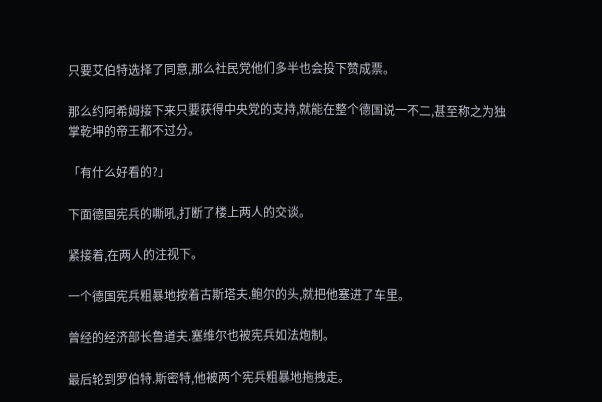只要艾伯特选择了同意,那么社民党他们多半也会投下赞成票。

那么约阿希姆接下来只要获得中央党的支持,就能在整个德国说一不二,甚至称之为独掌乾坤的帝王都不过分。

「有什么好看的?」

下面德国宪兵的嘶吼,打断了楼上两人的交谈。

紧接着,在两人的注视下。

一个德国宪兵粗暴地按着古斯塔夫.鲍尔的头,就把他塞进了车里。

曾经的经济部长鲁道夫.塞维尔也被宪兵如法炮制。

最后轮到罗伯特.斯密特,他被两个宪兵粗暴地拖拽走。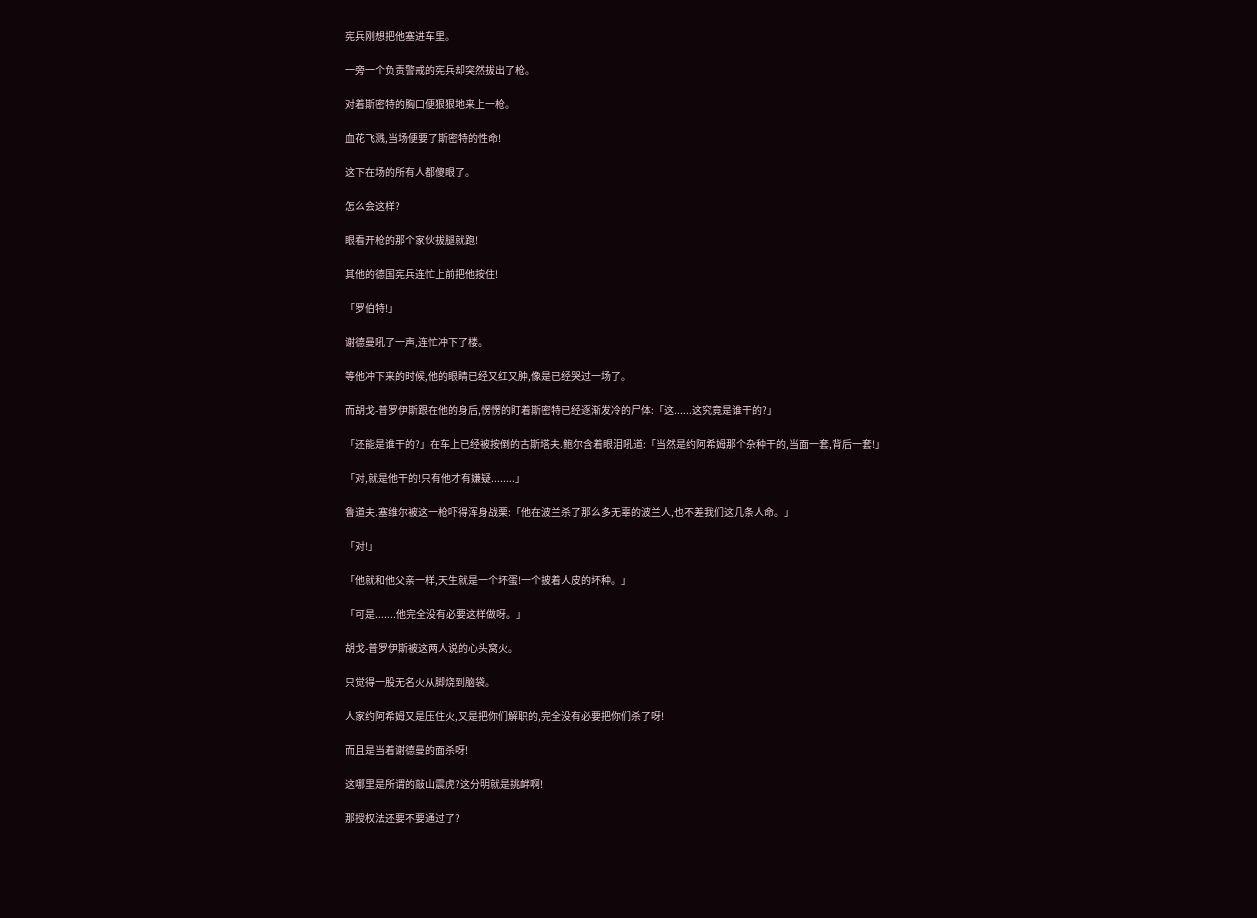宪兵刚想把他塞进车里。

一旁一个负责警戒的宪兵却突然拔出了枪。

对着斯密特的胸口便狠狠地来上一枪。

血花飞溅,当场便要了斯密特的性命!

这下在场的所有人都傻眼了。

怎么会这样?

眼看开枪的那个家伙拔腿就跑!

其他的德国宪兵连忙上前把他按住!

「罗伯特!」

谢德曼吼了一声,连忙冲下了楼。

等他冲下来的时候,他的眼睛已经又红又肿,像是已经哭过一场了。

而胡戈-普罗伊斯跟在他的身后,愣愣的盯着斯密特已经逐渐发冷的尸体:「这......这究竟是谁干的?」

「还能是谁干的?」在车上已经被按倒的古斯塔夫.鲍尔含着眼泪吼道:「当然是约阿希姆那个杂种干的,当面一套,背后一套!」

「对,就是他干的!只有他才有嫌疑........」

鲁道夫.塞维尔被这一枪吓得浑身战栗:「他在波兰杀了那么多无辜的波兰人,也不差我们这几条人命。」

「对!」

「他就和他父亲一样,天生就是一个坏蛋!一个披着人皮的坏种。」

「可是.......他完全没有必要这样做呀。」

胡戈-普罗伊斯被这两人说的心头窝火。

只觉得一股无名火从脚烧到脑袋。

人家约阿希姆又是压住火,又是把你们解职的,完全没有必要把你们杀了呀!

而且是当着谢德曼的面杀呀!

这哪里是所谓的敲山震虎?这分明就是挑衅啊!

那授权法还要不要通过了?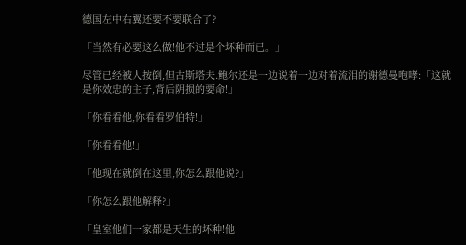德国左中右翼还要不要联合了?

「当然有必要这么做!他不过是个坏种而已。」

尽管已经被人按倒,但古斯塔夫.鲍尔还是一边说着一边对着流泪的谢德曼咆哮:「这就是你效忠的主子,背后阴损的要命!」

「你看看他,你看看罗伯特!」

「你看看他!」

「他现在就倒在这里,你怎么跟他说?」

「你怎么跟他解释?」

「皇室他们一家都是天生的坏种!他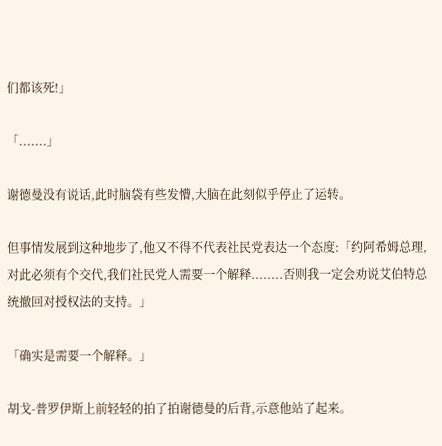们都该死!」

「.......」

谢德曼没有说话,此时脑袋有些发懵,大脑在此刻似乎停止了运转。

但事情发展到这种地步了,他又不得不代表社民党表达一个态度:「约阿希姆总理,对此必须有个交代,我们社民党人需要一个解释........否则我一定会劝说艾伯特总统撤回对授权法的支持。」

「确实是需要一个解释。」

胡戈-普罗伊斯上前轻轻的拍了拍谢德曼的后背,示意他站了起来。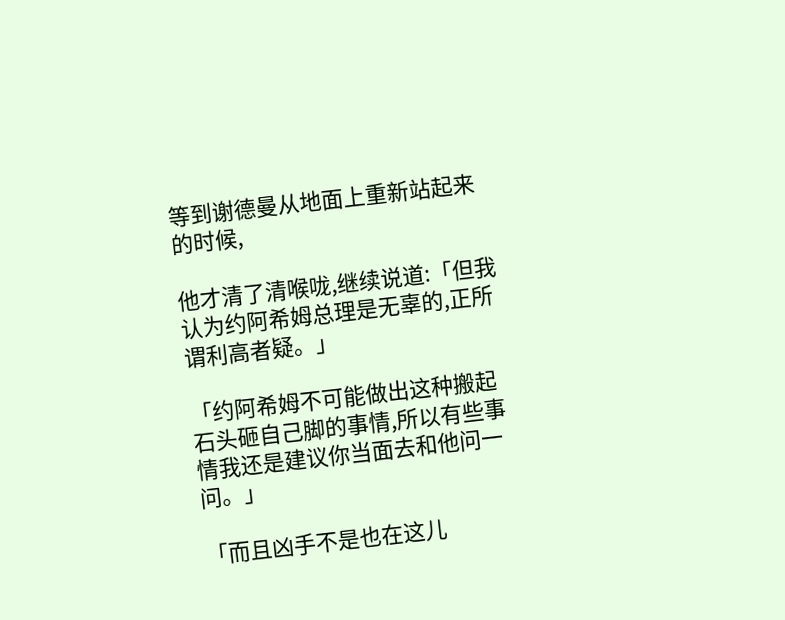等到谢德曼从地面上重新站起来的时候,

他才清了清喉咙,继续说道:「但我认为约阿希姆总理是无辜的,正所谓利高者疑。」

「约阿希姆不可能做出这种搬起石头砸自己脚的事情,所以有些事情我还是建议你当面去和他问一问。」

「而且凶手不是也在这儿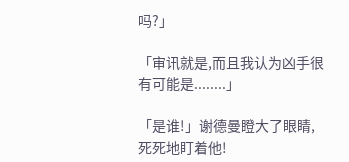吗?」

「审讯就是,而且我认为凶手很有可能是........」

「是谁!」谢德曼瞪大了眼睛,死死地盯着他!